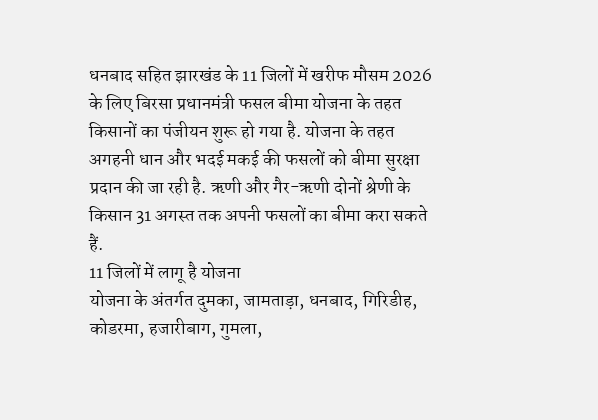धनबाद सहित झारखंड के 11 जिलों में खरीफ मौसम 2026 के लिए बिरसा प्रधानमंत्री फसल बीमा योजना के तहत किसानों का पंजीयन शुरू हो गया है. योजना के तहत अगहनी धान और भदई मकई की फसलों को बीमा सुरक्षा प्रदान की जा रही है. ऋणी और गैर-ऋणी दोनों श्रेणी के किसान 31 अगस्त तक अपनी फसलों का बीमा करा सकते हैं.
11 जिलों में लागू है योजना
योजना के अंतर्गत दुमका, जामताड़ा, धनबाद, गिरिडीह, कोडरमा, हजारीबाग, गुमला,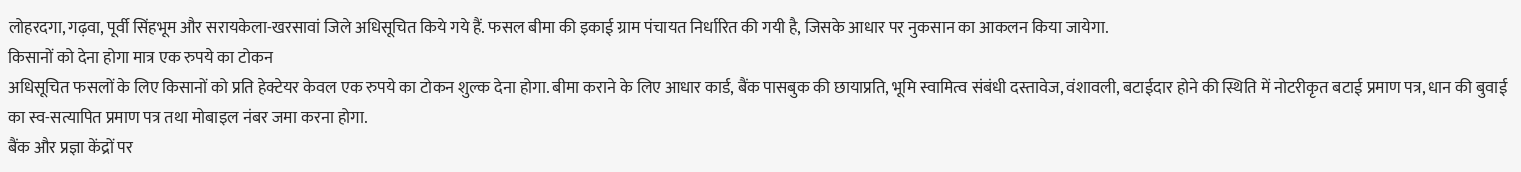लोहरदगा, गढ़वा, पूर्वी सिंहभूम और सरायकेला-खरसावां जिले अधिसूचित किये गये हैं. फसल बीमा की इकाई ग्राम पंचायत निर्धारित की गयी है, जिसके आधार पर नुकसान का आकलन किया जायेगा.
किसानों को देना होगा मात्र एक रुपये का टोकन
अधिसूचित फसलों के लिए किसानों को प्रति हेक्टेयर केवल एक रुपये का टोकन शुल्क देना होगा. बीमा कराने के लिए आधार कार्ड, बैंक पासबुक की छायाप्रति, भूमि स्वामित्व संबंधी दस्तावेज, वंशावली, बटाईदार होने की स्थिति में नोटरीकृत बटाई प्रमाण पत्र, धान की बुवाई का स्व-सत्यापित प्रमाण पत्र तथा मोबाइल नंबर जमा करना होगा.
बैंक और प्रज्ञा केंद्रों पर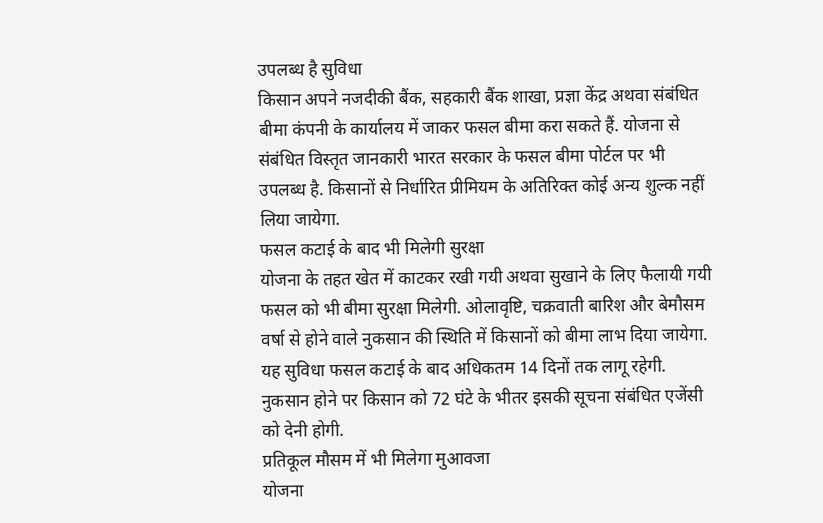उपलब्ध है सुविधा
किसान अपने नजदीकी बैंक, सहकारी बैंक शाखा, प्रज्ञा केंद्र अथवा संबंधित बीमा कंपनी के कार्यालय में जाकर फसल बीमा करा सकते हैं. योजना से संबंधित विस्तृत जानकारी भारत सरकार के फसल बीमा पोर्टल पर भी उपलब्ध है. किसानों से निर्धारित प्रीमियम के अतिरिक्त कोई अन्य शुल्क नहीं लिया जायेगा.
फसल कटाई के बाद भी मिलेगी सुरक्षा
योजना के तहत खेत में काटकर रखी गयी अथवा सुखाने के लिए फैलायी गयी फसल को भी बीमा सुरक्षा मिलेगी. ओलावृष्टि, चक्रवाती बारिश और बेमौसम वर्षा से होने वाले नुकसान की स्थिति में किसानों को बीमा लाभ दिया जायेगा. यह सुविधा फसल कटाई के बाद अधिकतम 14 दिनों तक लागू रहेगी. नुकसान होने पर किसान को 72 घंटे के भीतर इसकी सूचना संबंधित एजेंसी को देनी होगी.
प्रतिकूल मौसम में भी मिलेगा मुआवजा
योजना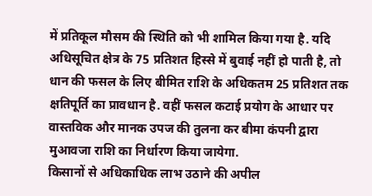में प्रतिकूल मौसम की स्थिति को भी शामिल किया गया है. यदि अधिसूचित क्षेत्र के 75 प्रतिशत हिस्से में बुवाई नहीं हो पाती है, तो धान की फसल के लिए बीमित राशि के अधिकतम 25 प्रतिशत तक क्षतिपूर्ति का प्रावधान है. वहीं फसल कटाई प्रयोग के आधार पर वास्तविक और मानक उपज की तुलना कर बीमा कंपनी द्वारा मुआवजा राशि का निर्धारण किया जायेगा.
किसानों से अधिकाधिक लाभ उठाने की अपील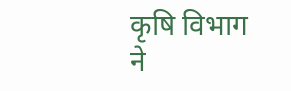कृषि विभाग ने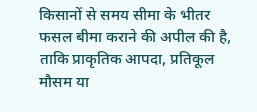किसानों से समय सीमा के भीतर फसल बीमा कराने की अपील की है, ताकि प्राकृतिक आपदा, प्रतिकूल मौसम या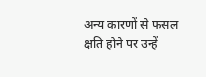अन्य कारणों से फसल क्षति होने पर उन्हें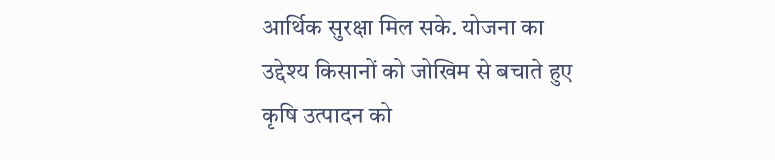आर्थिक सुरक्षा मिल सके. योजना का उद्देश्य किसानों को जोखिम से बचाते हुए कृषि उत्पादन को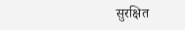सुरक्षित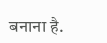बनाना है.